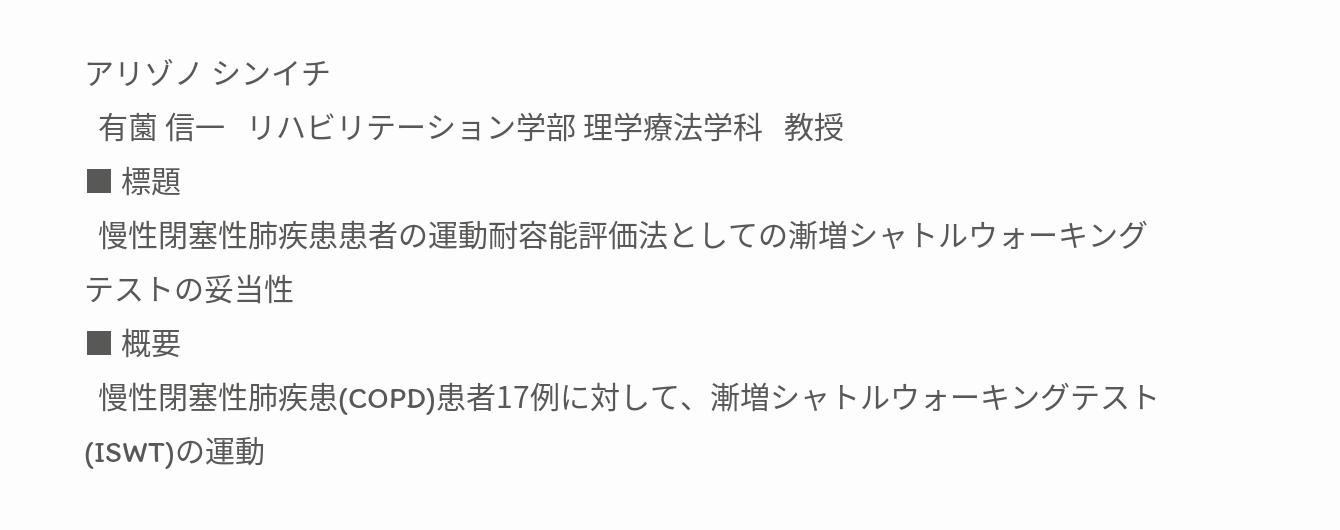アリゾノ シンイチ
  有薗 信一   リハビリテーション学部 理学療法学科   教授
■ 標題
  慢性閉塞性肺疾患患者の運動耐容能評価法としての漸増シャトルウォーキングテストの妥当性
■ 概要
  慢性閉塞性肺疾患(COPD)患者17例に対して、漸増シャトルウォーキングテスト(ISWT)の運動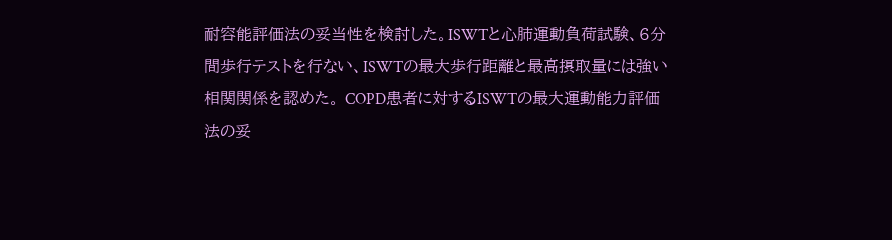耐容能評価法の妥当性を検討した。ISWTと心肺運動負荷試験、6分間歩行テストを行ない、ISWTの最大歩行距離と最高摂取量には強い相関関係を認めた。 COPD患者に対するISWTの最大運動能力評価法の妥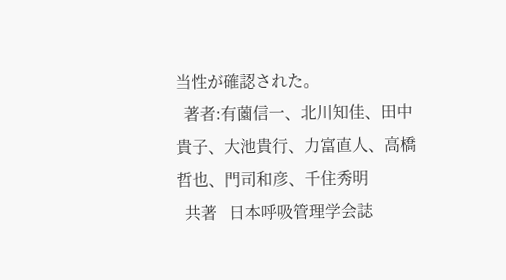当性が確認された。
  著者:有薗信一、北川知佳、田中貴子、大池貴行、力富直人、高橋哲也、門司和彦、千住秀明
  共著   日本呼吸管理学会誌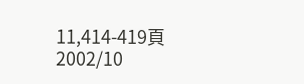11,414-419頁   2002/10